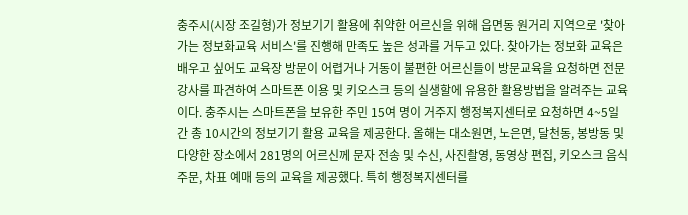충주시(시장 조길형)가 정보기기 활용에 취약한 어르신을 위해 읍면동 원거리 지역으로 '찾아가는 정보화교육 서비스'를 진행해 만족도 높은 성과를 거두고 있다. 찾아가는 정보화 교육은 배우고 싶어도 교육장 방문이 어렵거나 거동이 불편한 어르신들이 방문교육을 요청하면 전문강사를 파견하여 스마트폰 이용 및 키오스크 등의 실생할에 유용한 활용방법을 알려주는 교육이다. 충주시는 스마트폰을 보유한 주민 15여 명이 거주지 행정복지센터로 요청하면 4~5일간 총 10시간의 정보기기 활용 교육을 제공한다. 올해는 대소원면, 노은면, 달천동, 봉방동 및 다양한 장소에서 281명의 어르신께 문자 전송 및 수신, 사진촬영, 동영상 편집, 키오스크 음식 주문, 차표 예매 등의 교육을 제공했다. 특히 행정복지센터를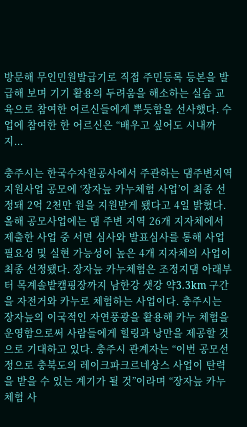방문해 무인민원발급기로 직접 주민등록 등본을 발급해 보며 기기 활용의 두려움을 해소하는 실습 교육으로 참여한 어르신들에게 뿌듯함을 선사했다. 수업에 참여한 한 어르신은 “배우고 싶어도 시내까지...

충주시는 한국수자원공사에서 주관하는 댐주변지역 지원사업 공모에 ‘장자늪 카누체험 사업’이 최종 선정돼 2억 2천만 원을 지원받게 됐다고 4일 밝혔다. 올해 공모사업에는 댐 주변 지역 26개 지자체에서 제출한 사업 중 서면 심사와 발표심사를 통해 사업 필요성 및 실현 가능성이 높은 4개 지자체의 사업이 최종 선정됐다. 장자늪 카누체험은 조정지댐 아래부터 목계솔밭캠핑장까지 남한강 샛강 약3.3km 구간을 자전거와 카누로 체험하는 사업이다. 충주시는 장자늪의 이국적인 자연풍광을 활용해 카누 체험을 운영함으로써 사람들에게 힐링과 낭만을 제공할 것으로 기대하고 있다. 충주시 관계자는 “이번 공모선정으로 충북도의 레이크파크르네상스 사업이 탄력을 받을 수 있는 계기가 될 것”이라며 “장자늪 카누체험 사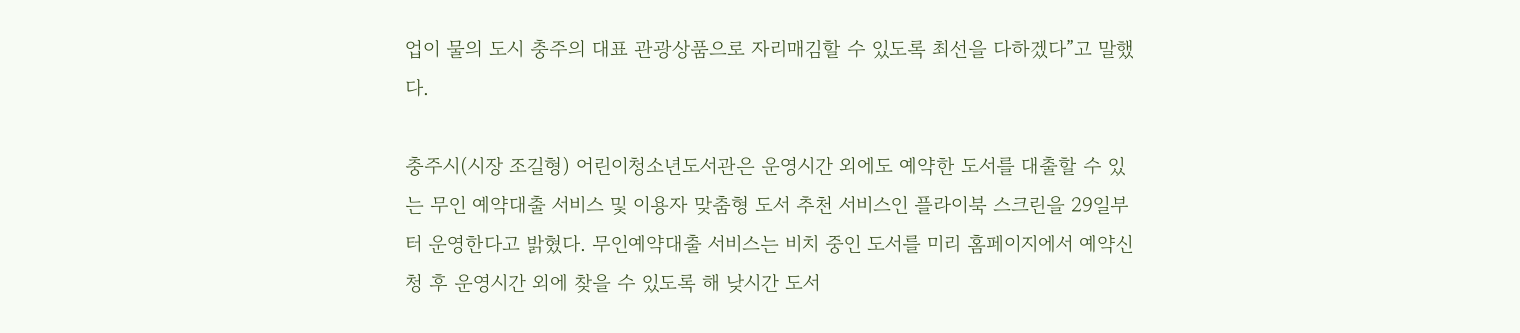업이 물의 도시 충주의 대표 관광상품으로 자리매김할 수 있도록 최선을 다하겠다”고 말했다.

충주시(시장 조길형) 어린이청소년도서관은 운영시간 외에도 예약한 도서를 대출할 수 있는 무인 예약대출 서비스 및 이용자 맞춤형 도서 추천 서비스인 플라이북 스크린을 29일부터 운영한다고 밝혔다. 무인예약대출 서비스는 비치 중인 도서를 미리 홈페이지에서 예약신청 후 운영시간 외에 찾을 수 있도록 해 낮시간 도서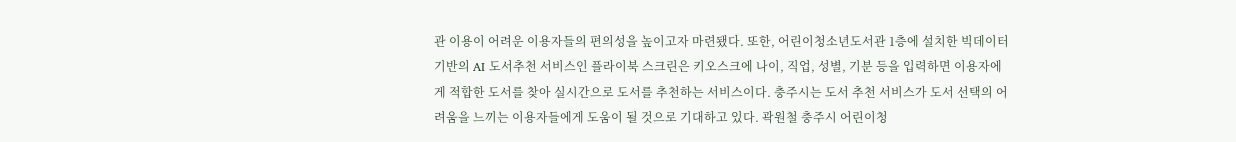관 이용이 어려운 이용자들의 편의성을 높이고자 마련됐다. 또한, 어린이청소년도서관 1층에 설치한 빅데이터 기반의 AI 도서추천 서비스인 플라이북 스크린은 키오스크에 나이, 직업, 성별, 기분 등을 입력하면 이용자에게 적합한 도서를 찾아 실시간으로 도서를 추천하는 서비스이다. 충주시는 도서 추천 서비스가 도서 선택의 어려움을 느끼는 이용자들에게 도움이 될 것으로 기대하고 있다. 곽원철 충주시 어린이청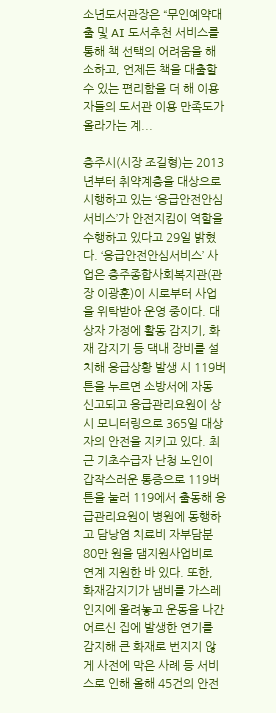소년도서관장은 “무인예약대출 및 AI 도서추천 서비스를 통해 책 선택의 어려움을 해소하고, 언제든 책을 대출할 수 있는 편리함을 더 해 이용자들의 도서관 이용 만족도가 올라가는 계...

충주시(시장 조길형)는 2013년부터 취약계층을 대상으로 시행하고 있는 ‘응급안전안심서비스’가 안전지킴이 역할을 수행하고 있다고 29일 밝혔다. ‘응급안전안심서비스’ 사업은 충주종합사회복지관(관장 이광훈)이 시로부터 사업을 위탁받아 운영 중이다. 대상자 가정에 활동 감지기, 화재 감지기 등 댁내 장비를 설치해 응급상황 발생 시 119버튼을 누르면 소방서에 자동 신고되고 응급관리요원이 상시 모니터링으로 365일 대상자의 안전을 지키고 있다. 최근 기초수급자 난청 노인이 갑작스러운 통증으로 119버튼을 눌러 119에서 출동해 응급관리요원이 병원에 동행하고 담낭염 치료비 자부담분 80만 원을 댐지원사업비로 연계 지원한 바 있다. 또한, 화재감지기가 냄비를 가스레인지에 올려놓고 운동을 나간 어르신 집에 발생한 연기를 감지해 큰 화재로 번지지 않게 사전에 막은 사례 등 서비스로 인해 올해 45건의 안전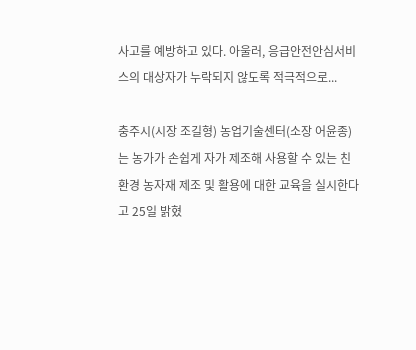사고를 예방하고 있다. 아울러, 응급안전안심서비스의 대상자가 누락되지 않도록 적극적으로...

충주시(시장 조길형) 농업기술센터(소장 어윤종)는 농가가 손쉽게 자가 제조해 사용할 수 있는 친환경 농자재 제조 및 활용에 대한 교육을 실시한다고 25일 밝혔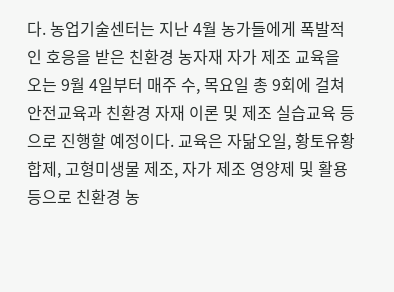다. 농업기술센터는 지난 4월 농가들에게 폭발적인 호응을 받은 친환경 농자재 자가 제조 교육을 오는 9월 4일부터 매주 수, 목요일 총 9회에 걸쳐 안전교육과 친환경 자재 이론 및 제조 실습교육 등으로 진행할 예정이다. 교육은 자닮오일, 황토유황합제, 고형미생물 제조, 자가 제조 영양제 및 활용 등으로 친환경 농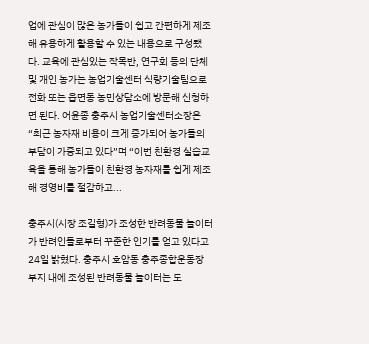업에 관심이 많은 농가들이 쉽고 간편하게 제조해 유용하게 활용할 수 있는 내용으로 구성됐다. 교육에 관심있는 작목반, 연구회 등의 단체 및 개인 농가는 농업기술센터 식량기술팀으로 전화 또는 읍면동 농민상담소에 방문해 신청하면 된다. 어윤종 충주시 농업기술센터소장은 “최근 농자재 비용이 크게 증가되어 농가들의 부담이 가중되고 있다”며 “이번 친환경 실습교육을 통해 농가들이 친환경 농자재를 쉽게 제조해 경영비를 절감하고...

충주시(시장 조길형)가 조성한 반려동물 놀이터가 반려인들로부터 꾸준한 인기를 얻고 있다고 24일 밝혔다. 충주시 호암동 충주종합운동장 부지 내에 조성된 반려동물 놀이터는 도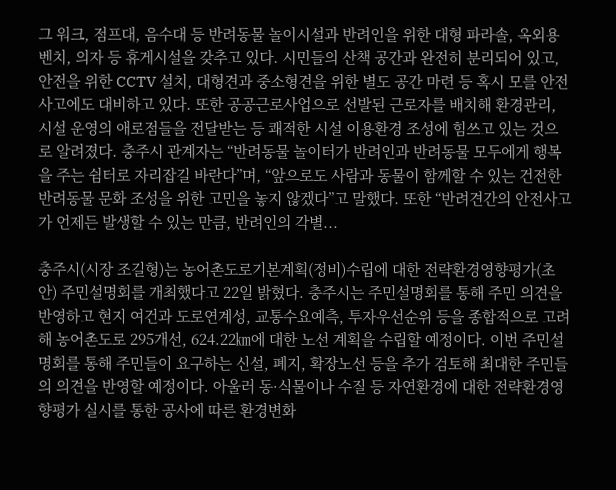그 워크, 점프대, 음수대 등 반려동물 놀이시설과 반려인을 위한 대형 파라솔, 옥외용 벤치, 의자 등 휴게시설을 갖추고 있다. 시민들의 산책 공간과 완전히 분리되어 있고, 안전을 위한 CCTV 설치, 대형견과 중소형견을 위한 별도 공간 마련 등 혹시 모를 안전사고에도 대비하고 있다. 또한 공공근로사업으로 선발된 근로자를 배치해 환경관리, 시설 운영의 애로점들을 전달받는 등 쾌적한 시설 이용환경 조성에 힘쓰고 있는 것으로 알려졌다. 충주시 관계자는 “반려동물 놀이터가 반려인과 반려동물 모두에게 행복을 주는 쉼터로 자리잡길 바란다”며, “앞으로도 사람과 동물이 함께할 수 있는 건전한 반려동물 문화 조성을 위한 고민을 놓지 않겠다”고 말했다. 또한 “반려견간의 안전사고가 언제든 발생할 수 있는 만큼, 반려인의 각별...

충주시(시장 조길형)는 농어촌도로기본계획(정비)수립에 대한 전략환경영향평가(초안) 주민설명회를 개최했다고 22일 밝혔다. 충주시는 주민설명회를 통해 주민 의견을 반영하고 현지 여건과 도로연계성, 교통수요예측, 투자우선순위 등을 종합적으로 고려해 농어촌도로 295개선, 624.22㎞에 대한 노선 계획을 수립할 예정이다. 이번 주민설명회를 통해 주민들이 요구하는 신설, 폐지, 확장노선 등을 추가 검토해 최대한 주민들의 의견을 반영할 예정이다. 아울러 동·식물이나 수질 등 자연환경에 대한 전략환경영향평가 실시를 통한 공사에 따른 환경변화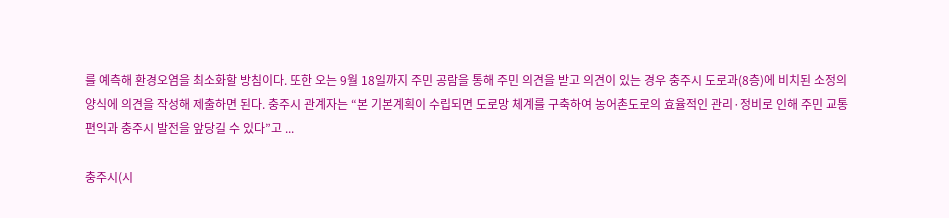를 예측해 환경오염을 최소화할 방침이다. 또한 오는 9월 18일까지 주민 공람을 통해 주민 의견을 받고 의견이 있는 경우 충주시 도로과(8층)에 비치된 소정의 양식에 의견을 작성해 제출하면 된다. 충주시 관계자는 “본 기본계획이 수립되면 도로망 체계를 구축하여 농어촌도로의 효율적인 관리·정비로 인해 주민 교통 편익과 충주시 발전을 앞당길 수 있다”고 ...

충주시(시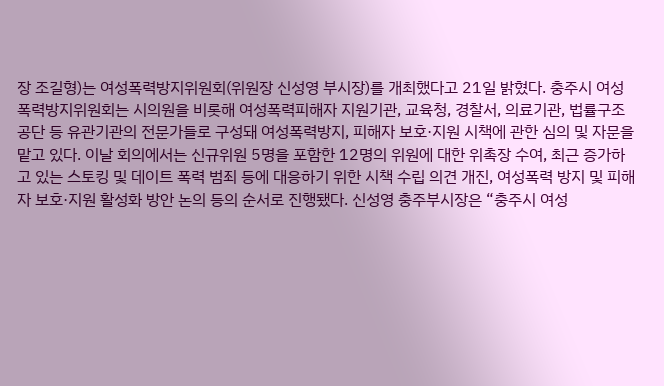장 조길형)는 여성폭력방지위원회(위원장 신성영 부시장)를 개최했다고 21일 밝혔다. 충주시 여성폭력방지위원회는 시의원을 비롯해 여성폭력피해자 지원기관, 교육청, 경찰서, 의료기관, 법률구조공단 등 유관기관의 전문가들로 구성돼 여성폭력방지, 피해자 보호·지원 시책에 관한 심의 및 자문을 맡고 있다. 이날 회의에서는 신규위원 5명을 포함한 12명의 위원에 대한 위촉장 수여, 최근 증가하고 있는 스토킹 및 데이트 폭력 범죄 등에 대응하기 위한 시책 수립 의견 개진, 여성폭력 방지 및 피해자 보호·지원 활성화 방안 논의 등의 순서로 진행됐다. 신성영 충주부시장은 “충주시 여성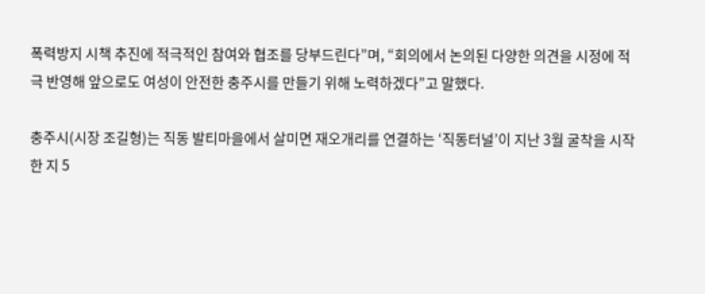폭력방지 시책 추진에 적극적인 참여와 협조를 당부드린다”며, “회의에서 논의된 다양한 의견을 시정에 적극 반영해 앞으로도 여성이 안전한 충주시를 만들기 위해 노력하겠다”고 말했다.

충주시(시장 조길형)는 직동 발티마을에서 살미면 재오개리를 연결하는 ‘직동터널’이 지난 3월 굴착을 시작한 지 5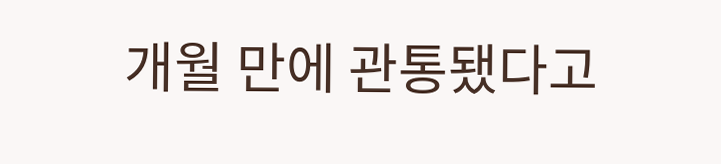개월 만에 관통됐다고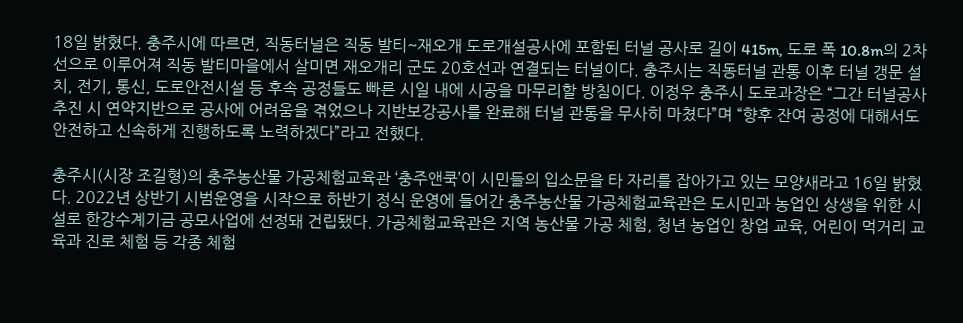18일 밝혔다. 충주시에 따르면, 직동터널은 직동 발티~재오개 도로개설공사에 포함된 터널 공사로 길이 415m, 도로 폭 10.8m의 2차선으로 이루어져 직동 발티마을에서 살미면 재오개리 군도 20호선과 연결되는 터널이다. 충주시는 직동터널 관통 이후 터널 갱문 설치, 전기, 통신, 도로안전시설 등 후속 공정들도 빠른 시일 내에 시공을 마무리할 방침이다. 이정우 충주시 도로과장은 “그간 터널공사 추진 시 연약지반으로 공사에 어려움을 겪었으나 지반보강공사를 완료해 터널 관통을 무사히 마쳤다”며 “향후 잔여 공정에 대해서도 안전하고 신속하게 진행하도록 노력하겠다”라고 전했다.

충주시(시장 조길형)의 충주농산물 가공체험교육관 ‘충주앤쿡’이 시민들의 입소문을 타 자리를 잡아가고 있는 모양새라고 16일 밝혔다. 2022년 상반기 시범운영을 시작으로 하반기 정식 운영에 들어간 충주농산물 가공체험교육관은 도시민과 농업인 상생을 위한 시설로 한강수계기금 공모사업에 선정돼 건립됐다. 가공체험교육관은 지역 농산물 가공 체험, 청년 농업인 창업 교육, 어린이 먹거리 교육과 진로 체험 등 각종 체험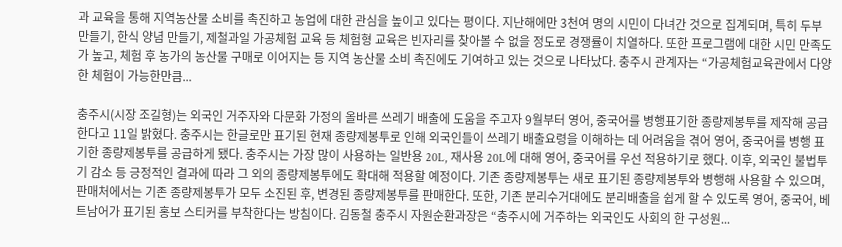과 교육을 통해 지역농산물 소비를 촉진하고 농업에 대한 관심을 높이고 있다는 평이다. 지난해에만 3천여 명의 시민이 다녀간 것으로 집계되며, 특히 두부 만들기, 한식 양념 만들기, 제철과일 가공체험 교육 등 체험형 교육은 빈자리를 찾아볼 수 없을 정도로 경쟁률이 치열하다. 또한 프로그램에 대한 시민 만족도가 높고, 체험 후 농가의 농산물 구매로 이어지는 등 지역 농산물 소비 촉진에도 기여하고 있는 것으로 나타났다. 충주시 관계자는 “가공체험교육관에서 다양한 체험이 가능한만큼...

충주시(시장 조길형)는 외국인 거주자와 다문화 가정의 올바른 쓰레기 배출에 도움을 주고자 9월부터 영어, 중국어를 병행표기한 종량제봉투를 제작해 공급한다고 11일 밝혔다. 충주시는 한글로만 표기된 현재 종량제봉투로 인해 외국인들이 쓰레기 배출요령을 이해하는 데 어려움을 겪어 영어, 중국어를 병행 표기한 종량제봉투를 공급하게 됐다. 충주시는 가장 많이 사용하는 일반용 20L, 재사용 20L에 대해 영어, 중국어를 우선 적용하기로 했다. 이후, 외국인 불법투기 감소 등 긍정적인 결과에 따라 그 외의 종량제봉투에도 확대해 적용할 예정이다. 기존 종량제봉투는 새로 표기된 종량제봉투와 병행해 사용할 수 있으며, 판매처에서는 기존 종량제봉투가 모두 소진된 후, 변경된 종량제봉투를 판매한다. 또한, 기존 분리수거대에도 분리배출을 쉽게 할 수 있도록 영어, 중국어, 베트남어가 표기된 홍보 스티커를 부착한다는 방침이다. 김동철 충주시 자원순환과장은 “충주시에 거주하는 외국인도 사회의 한 구성원...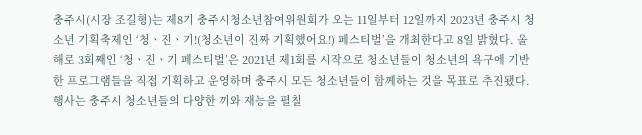충주시(시장 조길형)는 제8기 충주시청소년참여위원회가 오는 11일부터 12일까지 2023년 충주시 청소년 기획축제인 ‘청ㆍ진ㆍ기!(청소년이 진짜 기획했어요!) 페스티벌’을 개최한다고 8일 밝혔다. 올해로 3회째인 ‘청ㆍ진ㆍ기 페스티벌’은 2021년 제1회를 시작으로 청소년들이 청소년의 욕구에 기반한 프로그램들을 직접 기획하고 운영하며 충주시 모든 청소년들이 함께하는 것을 목표로 추진됐다. 행사는 충주시 청소년들의 다양한 끼와 재능을 펼칠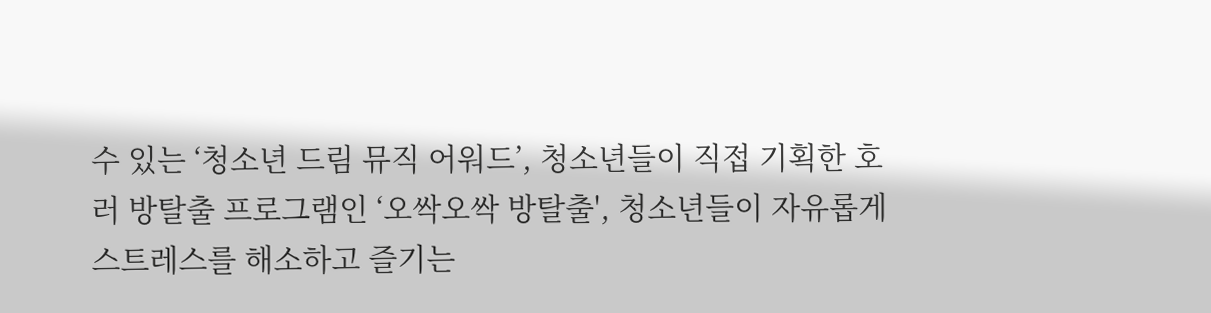수 있는 ‘청소년 드림 뮤직 어워드’, 청소년들이 직접 기획한 호러 방탈출 프로그램인 ‘오싹오싹 방탈출', 청소년들이 자유롭게 스트레스를 해소하고 즐기는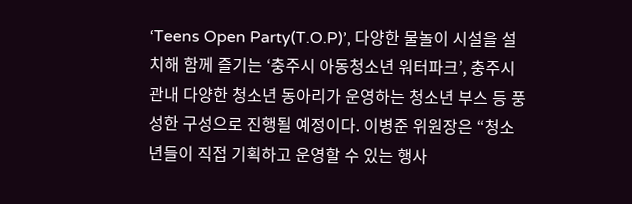‘Teens Open Party(T.O.P)’, 다양한 물놀이 시설을 설치해 함께 즐기는 ‘충주시 아동청소년 워터파크’, 충주시 관내 다양한 청소년 동아리가 운영하는 청소년 부스 등 풍성한 구성으로 진행될 예정이다. 이병준 위원장은 “청소년들이 직접 기획하고 운영할 수 있는 행사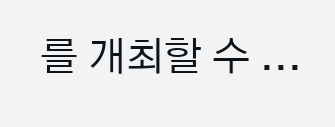를 개최할 수 ...